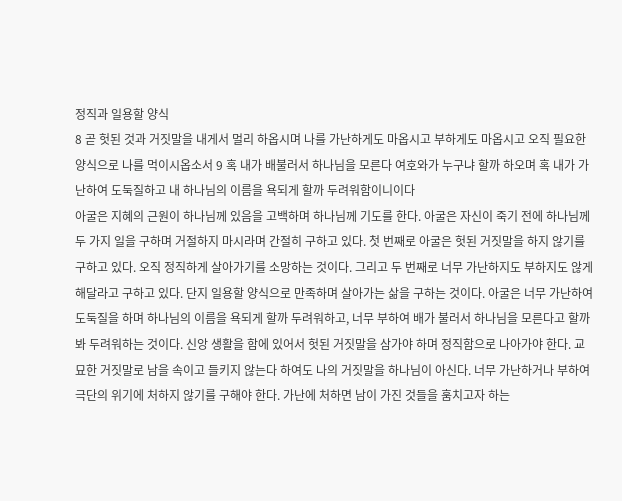정직과 일용할 양식
8 곧 헛된 것과 거짓말을 내게서 멀리 하옵시며 나를 가난하게도 마옵시고 부하게도 마옵시고 오직 필요한 양식으로 나를 먹이시옵소서 9 혹 내가 배불러서 하나님을 모른다 여호와가 누구냐 할까 하오며 혹 내가 가난하여 도둑질하고 내 하나님의 이름을 욕되게 할까 두려워함이니이다
아굴은 지혜의 근원이 하나님께 있음을 고백하며 하나님께 기도를 한다. 아굴은 자신이 죽기 전에 하나님께 두 가지 일을 구하며 거절하지 마시라며 간절히 구하고 있다. 첫 번째로 아굴은 헛된 거짓말을 하지 않기를 구하고 있다. 오직 정직하게 살아가기를 소망하는 것이다. 그리고 두 번째로 너무 가난하지도 부하지도 않게 해달라고 구하고 있다. 단지 일용할 양식으로 만족하며 살아가는 삶을 구하는 것이다. 아굴은 너무 가난하여 도둑질을 하며 하나님의 이름을 욕되게 할까 두려워하고, 너무 부하여 배가 불러서 하나님을 모른다고 할까봐 두려워하는 것이다. 신앙 생활을 함에 있어서 헛된 거짓말을 삼가야 하며 정직함으로 나아가야 한다. 교묘한 거짓말로 남을 속이고 들키지 않는다 하여도 나의 거짓말을 하나님이 아신다. 너무 가난하거나 부하여 극단의 위기에 처하지 않기를 구해야 한다. 가난에 처하면 남이 가진 것들을 훔치고자 하는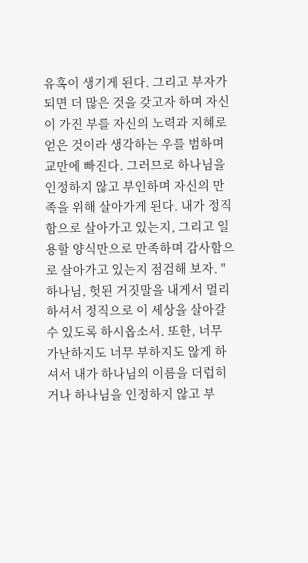유혹이 생기게 된다. 그리고 부자가 되면 더 많은 것을 갖고자 하며 자신이 가진 부를 자신의 노력과 지혜로 얻은 것이라 생각하는 우를 범하며 교만에 빠진다. 그러므로 하나님을 인정하지 않고 부인하며 자신의 만족을 위해 살아가게 된다. 내가 정직함으로 살아가고 있는지, 그리고 일용할 양식만으로 만족하며 감사함으로 살아가고 있는지 점검해 보자. "하나님, 헛된 거짓말을 내게서 멀리하셔서 정직으로 이 세상을 살아갈 수 있도록 하시옵소서. 또한, 너무 가난하지도 너무 부하지도 않게 하셔서 내가 하나님의 이름을 더럽히거나 하나님을 인정하지 않고 부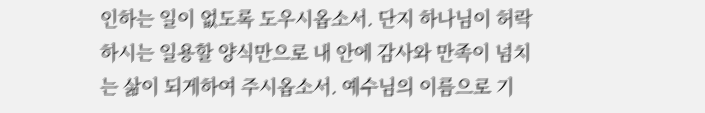인하는 일이 없도록 도우시옵소서. 단지 하나님이 허락하시는 일용할 양식만으로 내 안에 감사와 만족이 넘치는 삶이 되게하여 주시옵소서. 예수님의 이름으로 기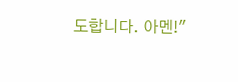도합니다. 아멘!"